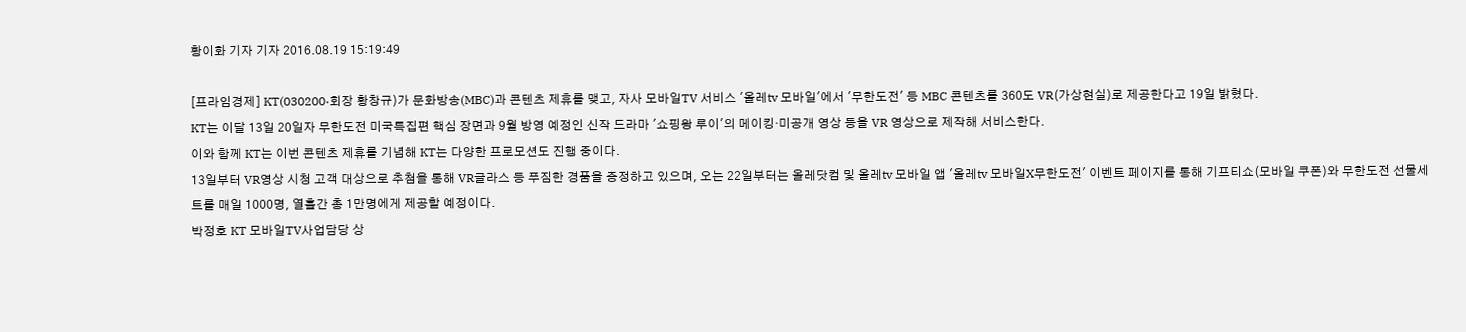황이화 기자 기자 2016.08.19 15:19:49

[프라임경제] KT(030200·회장 황창규)가 문화방송(MBC)과 콘텐츠 제휴를 맺고, 자사 모바일TV 서비스 '올레tv 모바일'에서 '무한도전' 등 MBC 콘텐츠를 360도 VR(가상현실)로 제공한다고 19일 밝혔다.
KT는 이달 13일 20일자 무한도전 미국특집편 핵심 장면과 9월 방영 예정인 신작 드라마 '쇼핑왕 루이'의 메이킹·미공개 영상 등을 VR 영상으로 제작해 서비스한다.
이와 함께 KT는 이번 콘텐츠 제휴를 기념해 KT는 다양한 프로모션도 진행 중이다.
13일부터 VR영상 시청 고객 대상으로 추첨을 통해 VR글라스 등 푸짐한 경품을 증정하고 있으며, 오는 22일부터는 올레닷컴 및 올레tv 모바일 앱 '올레tv 모바일X무한도전' 이벤트 페이지를 통해 기프티쇼(모바일 쿠폰)와 무한도전 선물세트를 매일 1000명, 열흘간 총 1만명에게 제공할 예정이다.
박정호 KT 모바일TV사업담당 상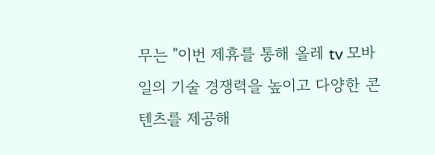무는 "이번 제휴를 통해 올레 tv 모바일의 기술 경쟁력을 높이고 다양한 콘텐츠를 제공해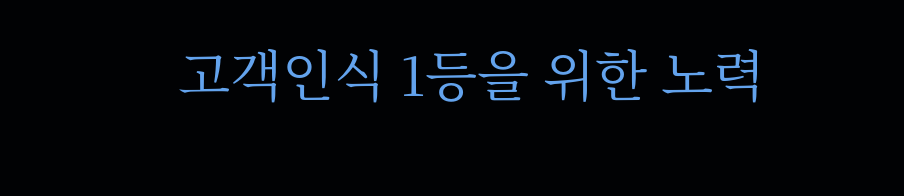고객인식 1등을 위한 노력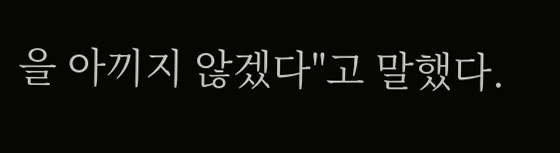을 아끼지 않겠다"고 말했다.